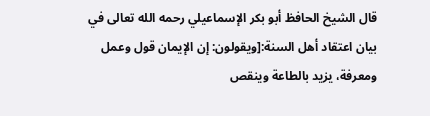قال الشيخ الحافظ أبو بكر الإسماعيلي رحمه الله تعالى في بيان اعتقاد أهل السنة:[ويقولون: إن الإيمان قول وعمل ومعرفة، يزيد بالطاعة وينقص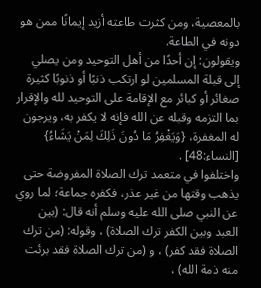بالمعصية، ومن كثرت طاعته أزيد إيمانًا ممن هو دونه في الطاعة.
ويقولون: إن أحدًا من أهل التوحيد ومن يصلي إلى قبلة المسلمين لو ارتكب ذنبًا أو ذنوبًا كثيرة صغائر أو كبائر مع الإقامة على التوحيد لله والإقرار بما التزمه وقبله عن الله فإنه لا يكفر به، ويرجون له المغفرة، {وَيَغْفِرُ مَا دُونَ ذَلِكَ لِمَنْ يَشَاءُ} [النساء:48] .
واختلفوا في متعمد ترك الصلاة المفروضة حتى يذهب وقتها من غير عذر، فكفره جماعة؛ لما روي عن النبي صلى الله عليه وسلم أنه قال: (بين العبد وبين الكفر ترك الصلاة) ، وقوله: (من ترك الصلاة فقد كفر) ، و (من ترك الصلاة فقد برئت منه ذمة الله) ،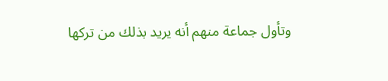وتأول جماعة منهم أنه يريد بذلك من تركها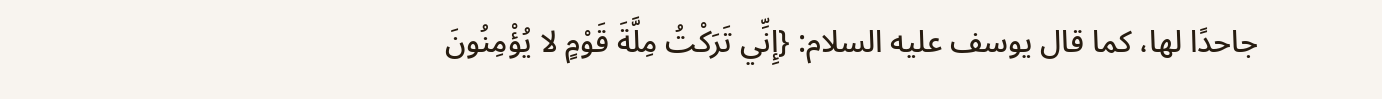جاحدًا لها، كما قال يوسف عليه السلام: {إِنِّي تَرَكْتُ مِلَّةَ قَوْمٍ لا يُؤْمِنُونَ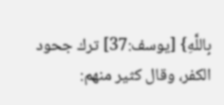بِاللَّهِ} [يوسف:37] ترك جحود الكفر، وقال كثير منهم: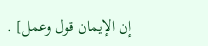إن الإيمان قول وعمل] .